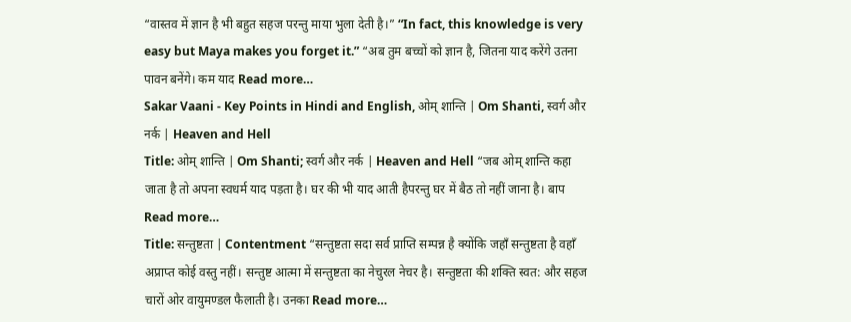“वास्तव में ज्ञान है भी बहुत सहज परन्तु माया भुला देती है।” “In fact, this knowledge is very easy but Maya makes you forget it.” “अब तुम बच्चों को ज्ञान है, जितना याद करेंगे उतना पावन बनेंगे। कम याद Read more…
Sakar Vaani - Key Points in Hindi and English, ओम् शान्ति | Om Shanti, स्वर्ग और नर्क | Heaven and Hell
Title: ओम् शान्ति | Om Shanti; स्वर्ग और नर्क | Heaven and Hell “जब ओम् शान्ति कहा जाता है तो अपना स्वधर्म याद पड़ता है। घर की भी याद आती हैपरन्तु घर में बैठ तो नहीं जाना है। बाप Read more…
Title: सन्तुष्टता | Contentment “सन्तुष्टता सदा सर्व प्राप्ति सम्पन्न है क्योंकि जहाँ सन्तुष्टता है वहाँ अप्राप्त कोई वस्तु नहीं। सन्तुष्ट आत्मा में सन्तुष्टता का नेचुरल नेचर है। सन्तुष्टता की शक्ति स्वत: और सहज चारों ओर वायुमण्डल फैलाती है। उनका Read more…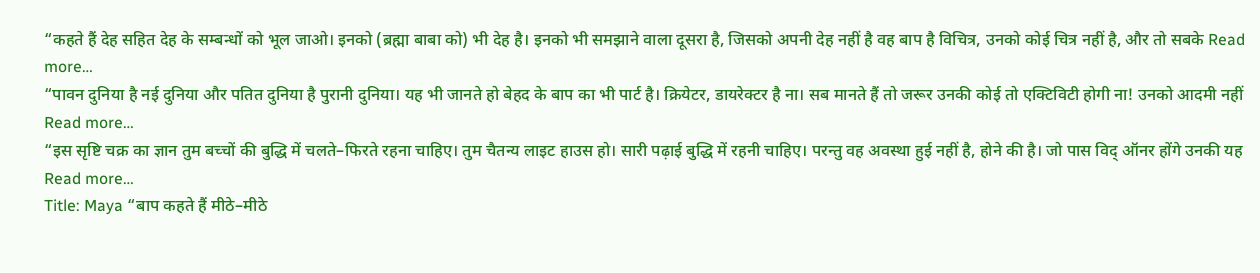“कहते हैं देह सहित देह के सम्बन्धों को भूल जाओ। इनको (ब्रह्मा बाबा को) भी देह है। इनको भी समझाने वाला दूसरा है, जिसको अपनी देह नहीं है वह बाप है विचित्र, उनको कोई चित्र नहीं है, और तो सबके Read more…
“पावन दुनिया है नई दुनिया और पतित दुनिया है पुरानी दुनिया। यह भी जानते हो बेहद के बाप का भी पार्ट है। क्रियेटर, डायरेक्टर है ना। सब मानते हैं तो जरूर उनकी कोई तो एक्टिविटी होगी ना! उनको आदमी नहीं Read more…
“इस सृष्टि चक्र का ज्ञान तुम बच्चों की बुद्धि में चलते–फिरते रहना चाहिए। तुम चैतन्य लाइट हाउस हो। सारी पढ़ाई बुद्धि में रहनी चाहिए। परन्तु वह अवस्था हुई नहीं है, होने की है। जो पास विद् ऑनर होंगे उनकी यह Read more…
Title: Maya “बाप कहते हैं मीठे–मीठे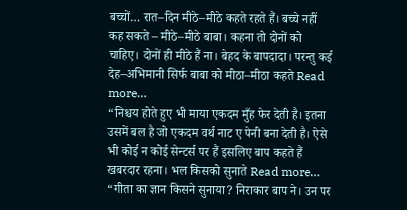बच्चों… रात–दिन मीठे–मीठे कहते रहते हैं। बच्चे नहीं कह सकते – मीठे–मीठे बाबा। कहना तो दोनों को चाहिए। दोनों ही मीठे हैं ना। बेहद के बापदादा। परन्तु कई देह–अभिमानी सिर्फ बाबा को मीठा–मीठा कहते Read more…
“निश्चय होते हुए भी माया एकदम मुँह फेर देती है। इतना उसमें बल है जो एकदम वर्थ नाट ए पेनी बना देती है। ऐसे भी कोई न कोई सेन्टर्स पर हैं इसलिए बाप कहते हैं खबरदार रहना। भल किसको सुनाते Read more…
“गीता का ज्ञान किसने सुनाया? निराकार बाप ने। उन पर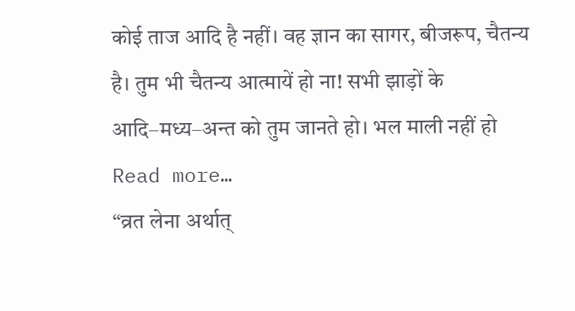कोई ताज आदि है नहीं। वह ज्ञान का सागर, बीजरूप, चैतन्य है। तुम भी चैतन्य आत्मायें हो ना! सभी झाड़ों के आदि–मध्य–अन्त को तुम जानते हो। भल माली नहीं हो Read more…
“व्रत लेना अर्थात्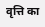वृत्ति का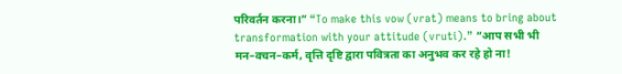परिवर्तन करना।” “To make this vow (vrat) means to bring about transformation with your attitude (vruti).” “आप सभी भी मन–वचन–कर्म, वृत्ति दृष्टि द्वारा पवित्रता का अनुभव कर रहे हो ना!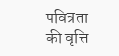पवित्रता की वृत्ति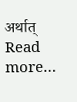अर्थात् Read more…